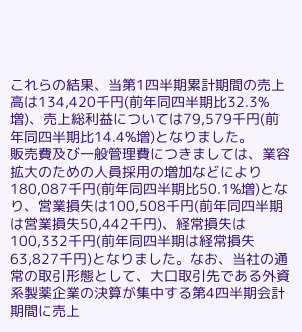これらの結果、当第1四半期累計期間の売上高は134,420千円(前年同四半期比32.3%増)、売上総利益については79,579千円(前年同四半期比14.4%増)となりました。
販売費及び一般管理費につきましては、業容拡大のための人員採用の増加などにより180,087千円(前年同四半期比50.1%増)となり、営業損失は100,508千円(前年同四半期は営業損失50,442千円)、経常損失は100,332千円(前年同四半期は経常損失63,827千円)となりました。なお、当社の通常の取引形態として、大口取引先である外資系製薬企業の決算が集中する第4四半期会計期間に売上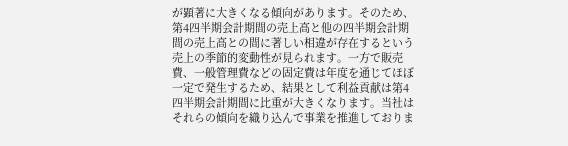が顕著に大きくなる傾向があります。そのため、第4四半期会計期間の売上高と他の四半期会計期間の売上高との間に著しい相違が存在するという売上の季節的変動性が見られます。一方で販売費、一般管理費などの固定費は年度を通じてほぼ一定で発生するため、結果として利益貢献は第4四半期会計期間に比重が大きくなります。当社はそれらの傾向を織り込んで事業を推進しておりま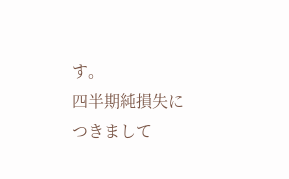す。
四半期純損失につきまして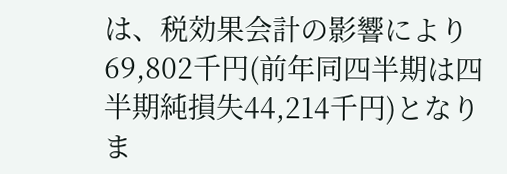は、税効果会計の影響により69,802千円(前年同四半期は四半期純損失44,214千円)となりま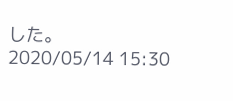した。
2020/05/14 15:30